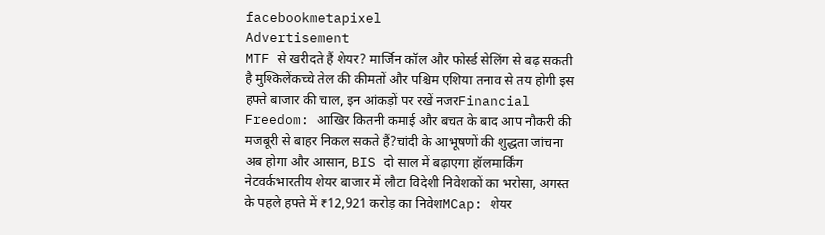facebookmetapixel
Advertisement
MTF से खरीदते हैं शेयर? मार्जिन कॉल और फोर्स्ड सेलिंग से बढ़ सकती है मुश्किलेंकच्चे तेल की कीमतों और पश्चिम एशिया तनाव से तय होगी इस हफ्ते बाजार की चाल, इन आंकड़ों पर रखें नजरFinancial Freedom: आखिर कितनी कमाई और बचत के बाद आप नौकरी की मजबूरी से बाहर निकल सकते हैं?चांदी के आभूषणों की शुद्धता जांचना अब होगा और आसान, BIS दो साल में बढ़ाएगा हॉलमार्किंग नेटवर्कभारतीय शेयर बाजार में लौटा विदेशी निवेशकों का भरोसा, अगस्त के पहले हफ्ते में ₹12,921 करोड़ का निवेशMCap: शेयर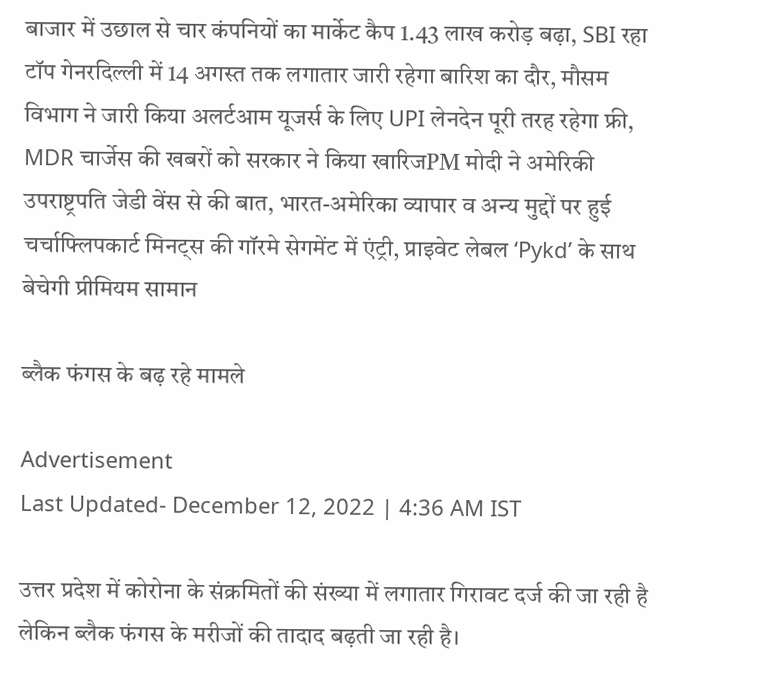बाजार में उछाल से चार कंपनियों का मार्केट कैप 1.43 लाख करोड़ बढ़ा, SBI रहा टॉप गेनरदिल्ली में 14 अगस्त तक लगातार जारी रहेगा बारिश का दौर, मौसम विभाग ने जारी किया अलर्टआम यूजर्स के लिए UPI लेनदेन पूरी तरह रहेगा फ्री, MDR चार्जेस की खबरों को सरकार ने किया खारिजPM मोदी ने अमेरिकी उपराष्ट्रपति जेडी वेंस से की बात, भारत-अमेरिका व्यापार व अन्य मुद्दों पर हुई चर्चाफ्लिपकार्ट मिनट्स की गॉरमे सेगमेंट में एंट्री, प्राइवेट लेबल ‘Pykd’ के साथ बेचेगी प्रीमियम सामान

ब्लैक फंगस के बढ़ रहे मामले

Advertisement
Last Updated- December 12, 2022 | 4:36 AM IST

उत्तर प्रदेश में कोरोना के संक्रमितों की संख्या में लगातार गिरावट दर्ज की जा रही है लेकिन ब्लैक फंगस के मरीजों की तादाद बढ़ती जा रही है।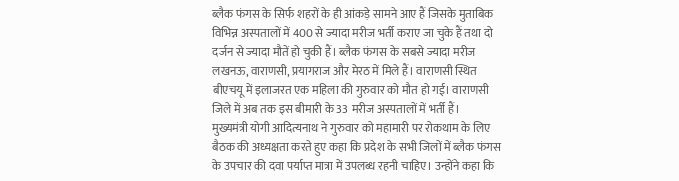ब्लैक फंगस के सिर्फ शहरों के ही आंकड़े सामने आए हैं जिसके मुताबिक विभिन्न अस्पतालों में 400 से ज्यादा मरीज भर्ती कराए जा चुके हैं तथा दो दर्जन से ज्यादा मौतें हो चुकी हैं। ब्लैक फंगस के सबसे ज्यादा मरीज लखनऊ, वाराणसी, प्रयागराज और मेरठ में मिले हैं। वाराणसी स्थित बीएचयू में इलाजरत एक महिला की गुरुवार को मौत हो गई। वाराणसी जिले में अब तक इस बीमारी के 33 मरीज अस्पतालों में भर्ती हैं।
मुख्यमंत्री योगी आदित्यनाथ ने गुरुवार को महामारी पर रोकथाम के लिए बैठक की अध्यक्षता करते हुए कहा कि प्रदेश के सभी जिलों में ब्लैक फंगस के उपचार की दवा पर्याप्त मात्रा में उपलब्ध रहनी चाहिए। उन्होंने कहा कि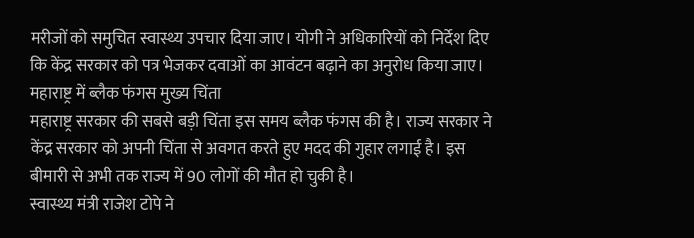मरीजों को समुचित स्वास्थ्य उपचार दिया जाए। योगी ने अधिकारियों को निर्देश दिए कि केंद्र सरकार को पत्र भेजकर दवाओं का आवंटन बढ़ाने का अनुरोध किया जाए।
महाराष्ट्र में ब्लैक फंगस मुख्य चिंता
महाराष्ट्र सरकार की सबसे बड़ी चिंता इस समय ब्लैक फंगस की है। राज्य सरकार ने केंद्र सरकार को अपनी चिंता से अवगत करते हुए मदद की गुहार लगाई है। इस बीमारी से अभी तक राज्य में 90 लोगों की मौत हो चुकी है।
स्वास्थ्य मंत्री राजेश टोपे ने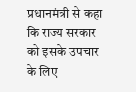प्रधानमंत्री से कहा कि राज्य सरकार को इसके उपचार के लिए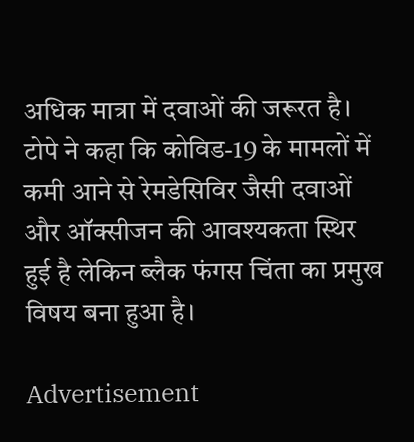अधिक मात्रा में दवाओं की जरूरत है। टोपे ने कहा कि कोविड-19 के मामलों में कमी आने से रेमडेसिविर जैसी दवाओं और ऑक्सीजन की आवश्यकता स्थिर हुई है लेकिन ब्लैक फंगस चिंता का प्रमुख विषय बना हुआ है।

Advertisement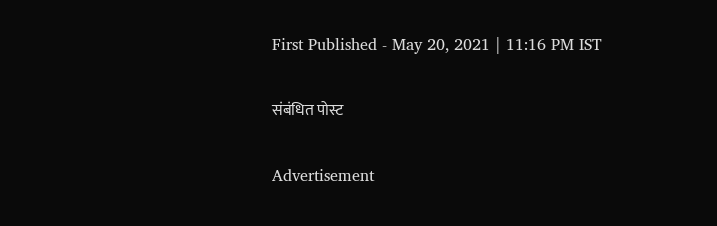First Published - May 20, 2021 | 11:16 PM IST

संबंधित पोस्ट

Advertisement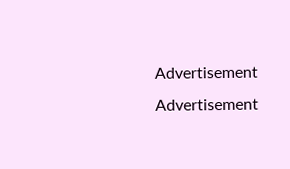Advertisement
Advertisement